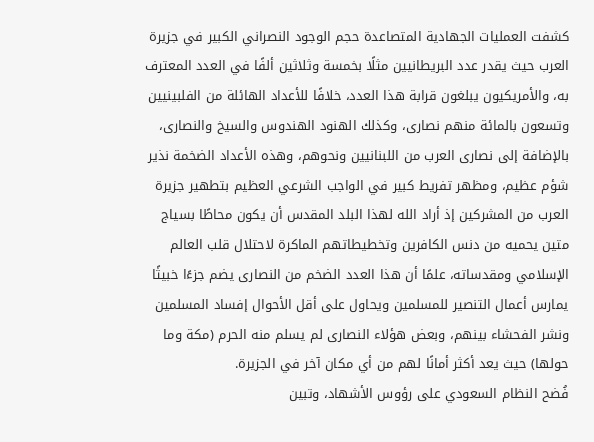كشفت العمليات الجهادية المتصاعدة حجم الوجود النصراني الكبير في جزيرة العرب حيث يقدر عدد البريطانيين مثلًا بخمسة وثلاثين ألفًا في العدد المعترف به، والأمريكيون يبلغون قرابة هذا العدد، خلافًا للأعداد الهائلة من الفلبينيين وتسعون بالمائة منهم نصارى، وكذلك الهنود الهندوس والسيخ والنصارى، بالإضافة إلى نصارى العرب من اللبنانيين ونحوهم، وهذه الأعداد الضخمة نذير شؤم عظيم، ومظهر تفريط كبير في الواجب الشرعي العظيم بتطهير جزيرة العرب من المشركين إذ أراد الله لهذا البلد المقدس أن يكون محاطًا بسياج متين يحميه من دنس الكافرين وتخطيطاتهم الماكرة لاحتلال قلب العالم الإسلامي ومقدساته، علمًا أن هذا العدد الضخم من النصارى يضم جزءًا خبيثًا يمارس أعمال التنصير للمسلمين ويحاول على أقل الأحوال إفساد المسلمين ونشر الفحشاء بينهم، وبعض هؤلاء النصارى لم يسلم منه الحرم (مكة وما حولها) حيث يعد أكثر أمانًا لهم من أي مكان آخر في الجزيرة.
فُضح النظام السعودي على رؤوس الأشهاد، وتبين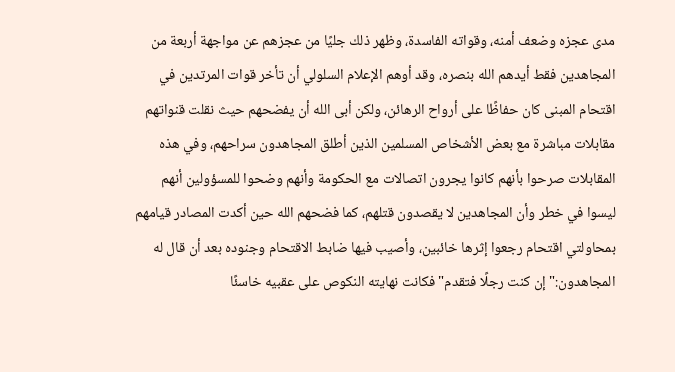مدى عجزه وضعف أمنه، وقواته الفاسدة، وظهر ذلك جليًا من عجزهم عن مواجهة أربعة من المجاهدين فقط أيدهم الله بنصره، وقد أوهم الإعلام السلولي أن تأخر قوات المرتدين في اقتحام المبنى كان حفاظًا على أرواح الرهائن، ولكن أبى الله أن يفضحهم حيث نقلت قنواتهم مقابلات مباشرة مع بعض الأشخاص المسلمين الذين أطلق المجاهدون سراحهم، وفي هذه المقابلات صرحوا بأنهم كانوا يجرون اتصالات مع الحكومة وأنهم وضحوا للمسؤولين أنهم ليسوا في خطر وأن المجاهدين لا يقصدون قتلهم، كما فضحهم الله حين أكدت المصادر قيامهم بمحاولتي اقتحام رجعوا إثرها خائبين، وأصيب فيها ضابط الاقتحام وجنوده بعد أن قال له المجاهدون:"إن كنت رجلًا فتقدم"فكانت نهايته النكوص على عقبيه خاسئًا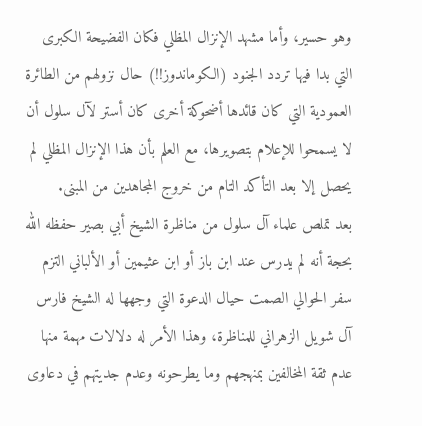وهو حسير، وأما مشهد الإنزال المظلي فكان الفضيحة الكبرى التي بدا فيها تردد الجنود (الكوماندوز!!) حال نزولهم من الطائرة العمودية التي كان قائدها أضحوكة أخرى كان أستر لآل سلول أن لا يسمحوا للإعلام بتصويرها، مع العلم بأن هذا الإنزال المظلي لم يحصل إلا بعد التأكد التام من خروج المجاهدين من المبنى.
بعد تملص علماء آل سلول من مناظرة الشيخ أبي بصير حفظه الله بحجة أنه لم يدرس عند ابن باز أو ابن عثيمين أو الألباني التزم سفر الحوالي الصمت حيال الدعوة التي وجهها له الشيخ فارس آل شويل الزهراني للمناظرة، وهذا الأمر له دلالات مهمة منها عدم ثقة المخالفين بمنهجهم وما يطرحونه وعدم جديتهم في دعاوى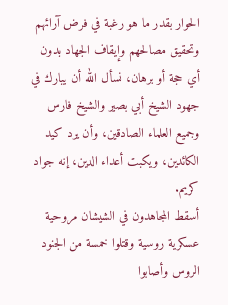الحوار بقدر ما هو رغبة في فرض آرائهم وتحقيق مصالحهم وإيقاف الجهاد بدون أي حجة أو برهان، نسأل الله أن يبارك في جهود الشيخ أبي بصير والشيخ فارس وجميع العلماء الصادقين، وأن يرد كيد الكائدين، ويكبت أعداء الدين، إنه جواد كريم.
أسقط المجاهدون في الشيشان مروحية عسكرية روسية وقتلوا خمسة من الجنود الروس وأصابوا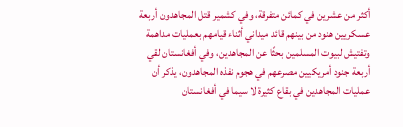أكثر من عشرين في كمائن متفرقة، وفي كشمير قتل المجاهدون أربعة عسكريين هنود من بينهم قائد ميداني أثناء قيامهم بعمليات مداهمة وتفتيش لبيوت المسلمين بحثًا عن المجاهدين، وفي أفغانستان لقي أربعة جنود أمريكيين مصرعهم في هجوم نفذه المجاهدون، يذكر أن عمليات المجاهدين في بقاع كثيرة لا سيما في أفغانستان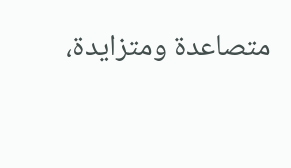متصاعدة ومتزايدة،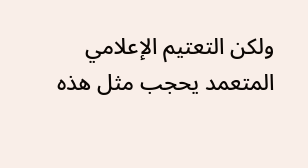ولكن التعتيم الإعلامي المتعمد يحجب مثل هذه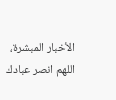الأخبار المبشرة، اللهم انصر عبادك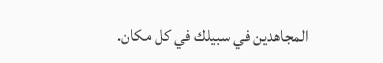المجاهدين في سبيلك في كل مكان.